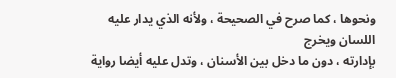ونحوها ، كما صرح في الصحيحة ، ولأنه الذي يدار عليه اللسان ويخرج
بإدارته ، دون ما دخل بين الأسنان ، وتدل عليه أيضا رواية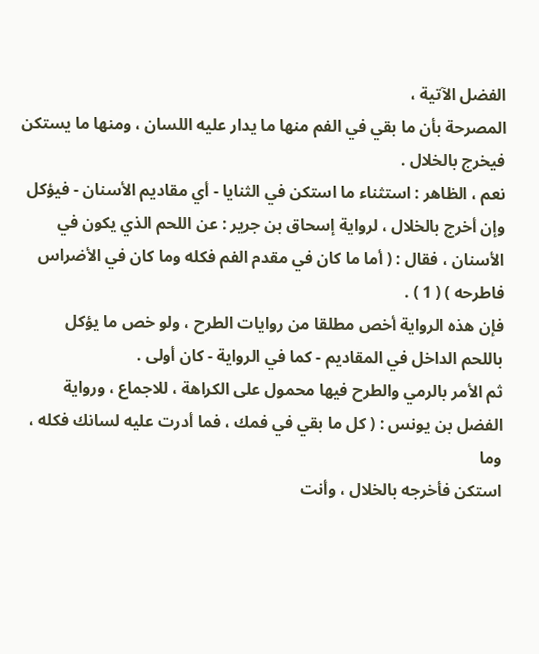الفضل الآتية ،
المصرحة بأن ما بقي في الفم منها ما يدار عليه اللسان ، ومنها ما يستكن
فيخرج بالخلال .
نعم ، الظاهر : استثناء ما استكن في الثنايا - أي مقاديم الأسنان - فيؤكل
وإن أخرج بالخلال ، لرواية إسحاق بن جرير : عن اللحم الذي يكون في
الأسنان ، فقال : ( أما ما كان في مقدم الفم فكله وما كان في الأضراس
فاطرحه ) ( 1 ) .
فإن هذه الرواية أخص مطلقا من روايات الطرح ، ولو خص ما يؤكل
باللحم الداخل في المقاديم - كما في الرواية - كان أولى .
ثم الأمر بالرمي والطرح فيها محمول على الكراهة ، للاجماع ، ورواية
الفضل بن يونس : ( كل ما بقي في فمك ، فما أدرت عليه لسانك فكله ، وما
استكن فأخرجه بالخلال ، وأنت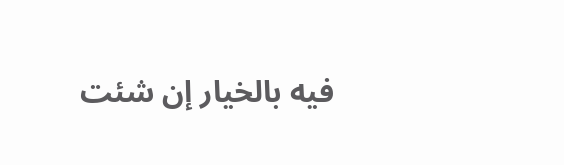فيه بالخيار إن شئت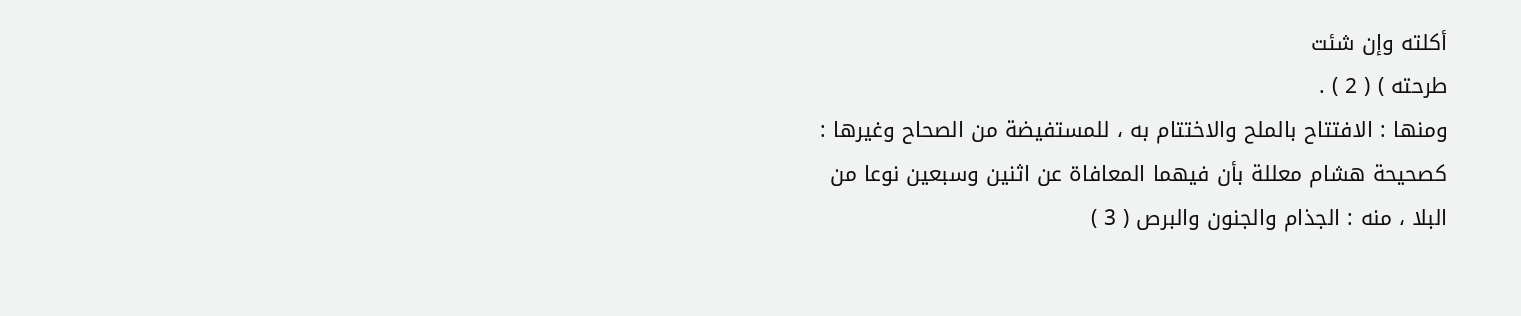أكلته وإن شئت
طرحته ) ( 2 ) .
ومنها : الافتتاح بالملح والاختتام به ، للمستفيضة من الصحاح وغيرها :
كصحيحة هشام معللة بأن فيهما المعافاة عن اثنين وسبعين نوعا من
البلا ، منه : الجذام والجنون والبرص ( 3 )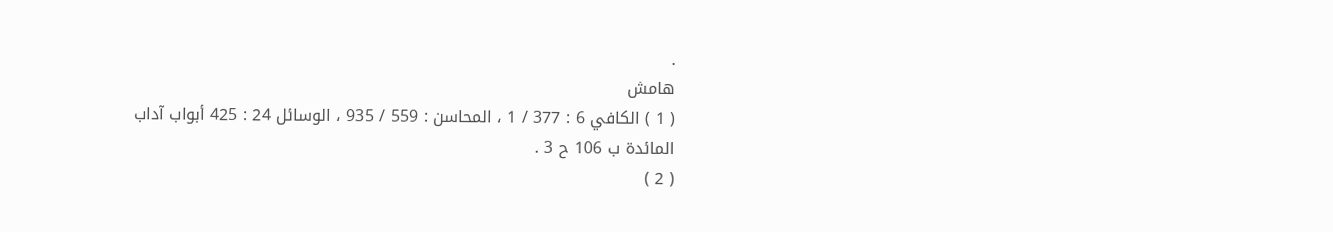.
هامش
( 1 ) الكافي 6 : 377 / 1 ، المحاسن : 559 / 935 ، الوسائل 24 : 425 أبواب آداب
المائدة ب 106 ح 3 .
( 2 )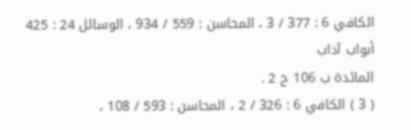الكافي 6 : 377 / 3 ، المحاسن : 559 / 934 ، الوسائل 24 : 425 أبواب آداب
المائدة ب 106 ح 2 .
( 3 ) الكافي 6 : 326 / 2 ، المحاسن : 593 / 108 ،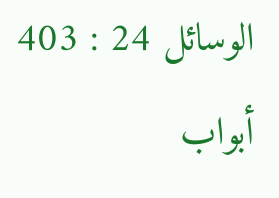الوسائل 24 : 403 أبواب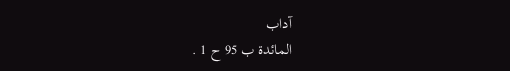آداب
المائدة ب 95 ح 1 .